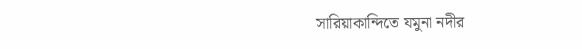সারিয়াকান্দিতে যমুনা নদীর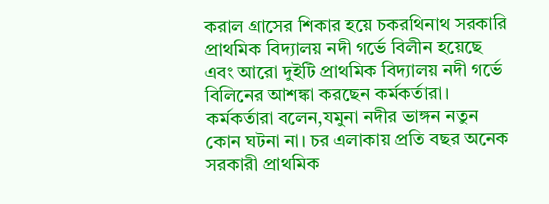করাল গ্রাসের শিকার হয়ে চকরথিনাথ সরকারি প্রাথমিক বিদ্যালয় নদী গর্ভে বিলীন হয়েছে এবং আরো দুইটি প্রাথমিক বিদ্যালয় নদী গর্ভে বিলিনের আশঙ্কা করছেন কর্মকর্তারা। কর্মকর্তারা বলেন,যমুনা নদীর ভাঙ্গন নতুন কোন ঘটনা না। চর এলাকায় প্রতি বছর অনেক সরকারী প্রাথমিক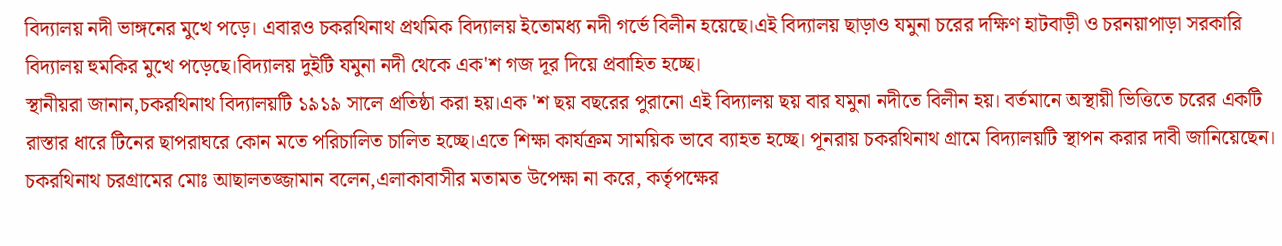বিদ্যালয় নদী ভাঙ্গনের মুখে পড়ে। এবারও চকরথিনাথ প্রথমিক বিদ্যালয় ইতোমধ্য নদী গর্ভে বিলীন হয়েছে।এই বিদ্যালয় ছাড়াও যমুনা চরের দক্ষিণ হাটবাড়ী ও চরনয়াপাড়া সরকারি বিদ্যালয় হুমকির মুখে পড়েছে।বিদ্যালয় দুইটি যমুনা নদী থেকে এক'শ গজ দূর দিয়ে প্রবাহিত হচ্ছে।
স্থানীয়রা জানান,চকরথিনাথ বিদ্যালয়টি ১৯১৯ সালে প্রতিষ্ঠা করা হয়।এক 'শ ছয় বছরের পুরানো এই বিদ্যালয় ছয় বার যমুনা নদীতে বিলীন হয়। বর্তমানে অস্থায়ী ভিত্তিতে চরের একটি রাস্তার ধারে টিনের ছাপরাঘরে কোন মতে পরিচালিত চালিত হচ্ছে।এতে শিক্ষা কার্যক্রম সাময়িক ভাবে ব্যাহত হচ্ছে। পূনরায় চকরথিনাথ গ্রামে বিদ্যালয়টি স্থাপন করার দাবী জানিয়েছেন। চকরথিনাথ চরগ্রামের মোঃ আছালতজ্জামান বলেন,এলাকাবাসীর মতামত উপেক্ষা না করে, কর্তৃপক্ষের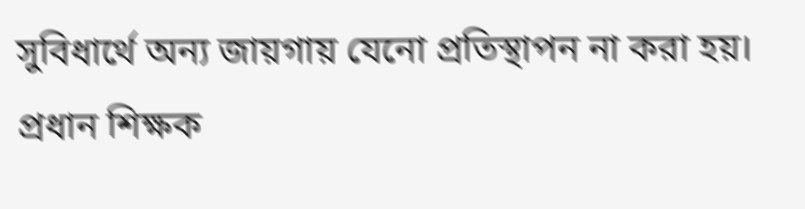সুবিধার্থে অন্য জায়গায় যেনো প্রতিস্থাপন না করা হয়। প্রধান শিক্ষক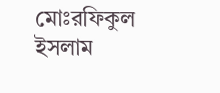মোঃরফিকুল ইসলাম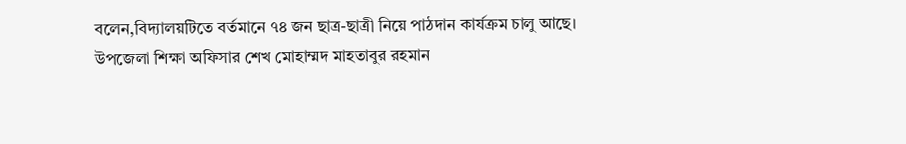বলেন,বিদ্যালয়টিতে বর্তমানে ৭৪ জন ছাত্র-ছাত্রী নিয়ে পাঠদান কার্যক্রম চালু আছে। উপজেলা শিক্ষা অফিসার শেখ মোহাম্মদ মাহতাবুর রহমান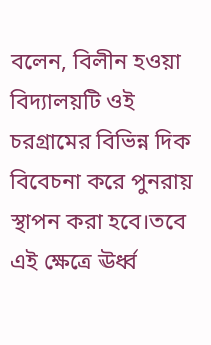বলেন, বিলীন হওয়া বিদ্যালয়টি ওই চরগ্রামের বিভিন্ন দিক বিবেচনা করে পুনরায় স্থাপন করা হবে।তবে এই ক্ষেত্রে ঊর্ধ্ব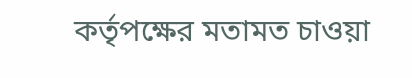কর্তৃপক্ষের মতামত চাওয়া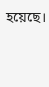হয়েছে।